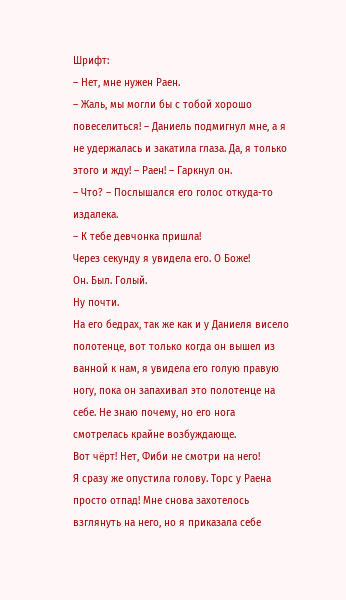Шрифт:
– Нет, мне нужен Раен.
– Жаль, мы могли бы с тобой хорошо повеселиться! – Даниель подмигнул мне, а я не удержалась и закатила глаза. Да, я только этого и жду! – Раен! – Гаркнул он.
– Что? – Послышался его голос откуда-то издалека.
– К тебе девчонка пришла!
Через секунду я увидела его. О Боже!
Он. Был. Голый.
Ну почти.
На его бедрах, так же как и у Даниеля висело полотенце, вот только когда он вышел из ванной к нам, я увидела его голую правую ногу, пока он запахивал это полотенце на себе. Не знаю почему, но его нога смотрелась крайне возбуждающе.
Вот чёрт! Нет, Фиби не смотри на него!
Я сразу же опустила голову. Торс у Раена просто отпад! Мне снова захотелось взглянуть на него, но я приказала себе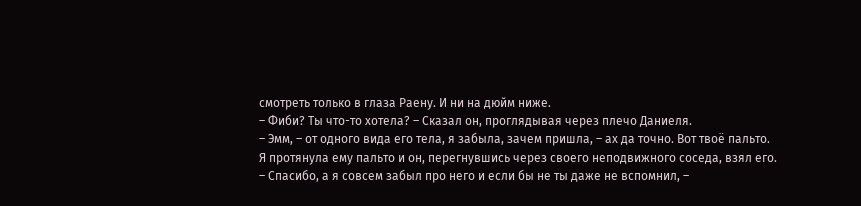смотреть только в глаза Раену. И ни на дюйм ниже.
– Фиби? Ты что-то хотела? – Сказал он, проглядывая через плечо Даниеля.
– Эмм, – от одного вида его тела, я забыла, зачем пришла, – ах да точно. Вот твоё пальто.
Я протянула ему пальто и он, перегнувшись через своего неподвижного соседа, взял его.
– Спасибо, а я совсем забыл про него и если бы не ты даже не вспомнил, –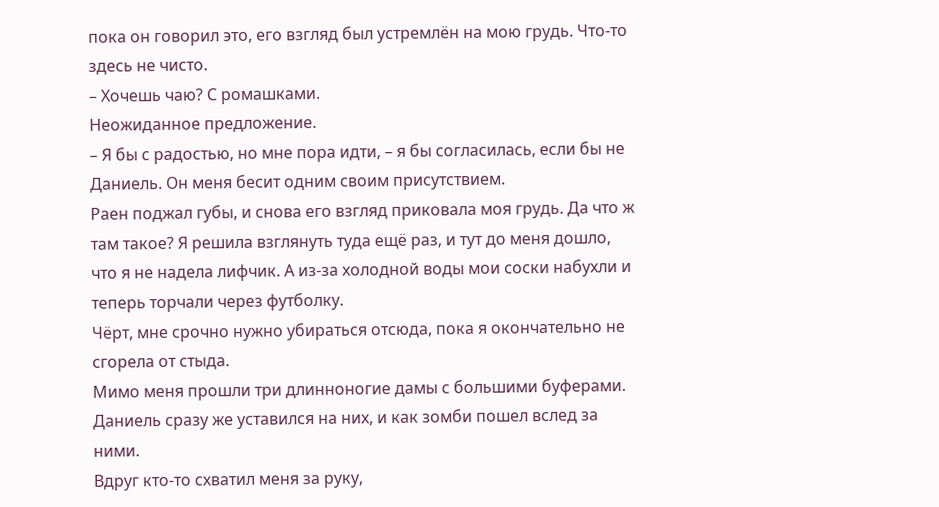пока он говорил это, его взгляд был устремлён на мою грудь. Что-то здесь не чисто.
– Хочешь чаю? С ромашками.
Неожиданное предложение.
– Я бы с радостью, но мне пора идти, – я бы согласилась, если бы не Даниель. Он меня бесит одним своим присутствием.
Раен поджал губы, и снова его взгляд приковала моя грудь. Да что ж там такое? Я решила взглянуть туда ещё раз, и тут до меня дошло, что я не надела лифчик. А из-за холодной воды мои соски набухли и теперь торчали через футболку.
Чёрт, мне срочно нужно убираться отсюда, пока я окончательно не сгорела от стыда.
Мимо меня прошли три длинноногие дамы с большими буферами. Даниель сразу же уставился на них, и как зомби пошел вслед за ними.
Вдруг кто-то схватил меня за руку,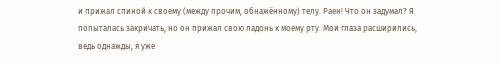и прижал спиной к своему (между прочим, обнажённому) телу. Раен! Что он задумал? Я попыталась закричать, но он прижал свою ладонь к моему рту. Мои глаза расширились, ведь однажды, я уже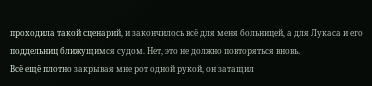проходила такой сценарий, и закончилось всё для меня больницей, а для Лукаса и его поддельниц ближущимся судом. Нет, это не должно повторяться вновь.
Всё ещё плотно закрывая мне рот одной рукой, он затащил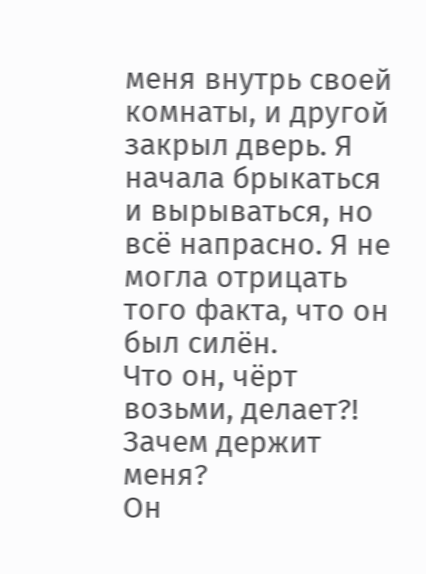меня внутрь своей комнаты, и другой закрыл дверь. Я начала брыкаться и вырываться, но всё напрасно. Я не могла отрицать того факта, что он был силён.
Что он, чёрт возьми, делает?! Зачем держит меня?
Он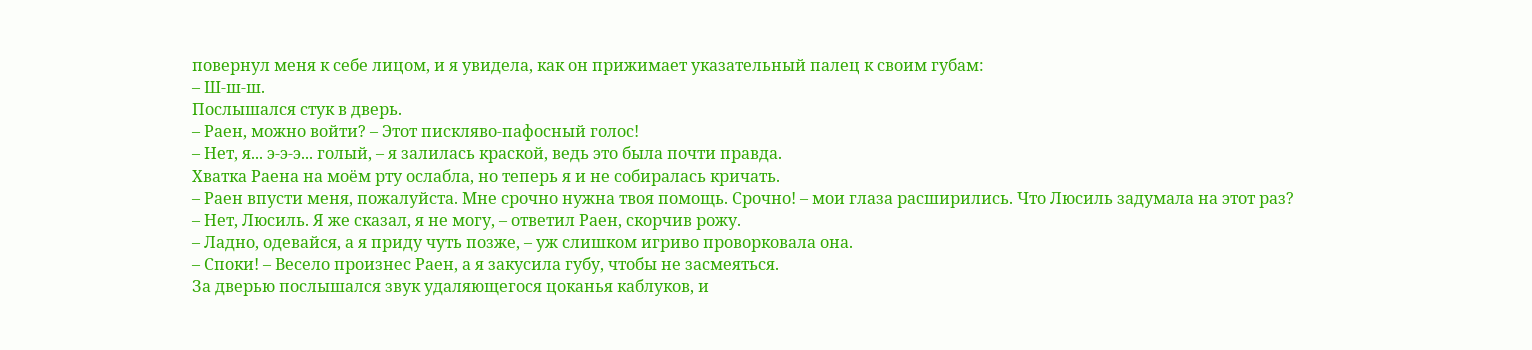повернул меня к себе лицом, и я увидела, как он прижимает указательный палец к своим губам:
– Ш-ш-ш.
Послышался стук в дверь.
– Раен, можно войти? – Этот пискляво-пафосный голос!
– Нет, я... э-э-э... голый, – я залилась краской, ведь это была почти правда.
Хватка Раена на моём рту ослабла, но теперь я и не собиралась кричать.
– Раен впусти меня, пожалуйста. Мне срочно нужна твоя помощь. Срочно! – мои глаза расширились. Что Люсиль задумала на этот раз?
– Нет, Люсиль. Я же сказал, я не могу, – ответил Раен, скорчив рожу.
– Ладно, одевайся, а я приду чуть позже, – уж слишком игриво проворковала она.
– Споки! – Весело произнес Раен, а я закусила губу, чтобы не засмеяться.
За дверью послышался звук удаляющегося цоканья каблуков, и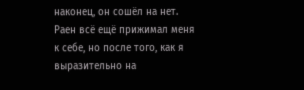наконец, он сошёл на нет. Раен всё ещё прижимал меня к себе, но после того, как я выразительно на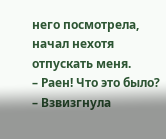него посмотрела, начал нехотя отпускать меня.
– Раен! Что это было? – Взвизгнула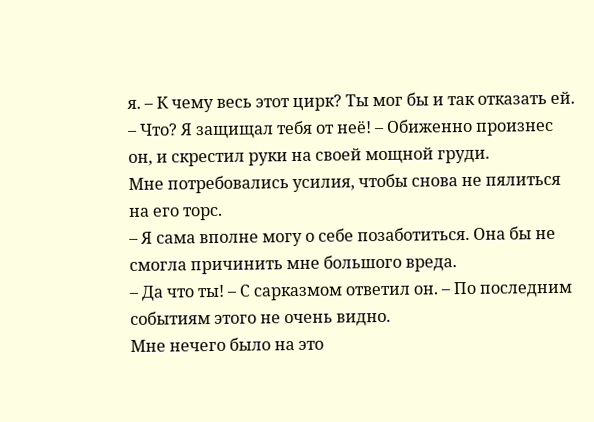я. – К чему весь этот цирк? Ты мог бы и так отказать ей.
– Что? Я защищал тебя от неё! – Обиженно произнес он, и скрестил руки на своей мощной груди.
Мне потребовались усилия, чтобы снова не пялиться на его торс.
– Я сама вполне могу о себе позаботиться. Она бы не смогла причинить мне большого вреда.
– Да что ты! – С сарказмом ответил он. – По последним событиям этого не очень видно.
Мне нечего было на это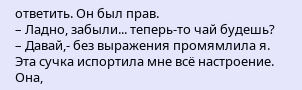ответить. Он был прав.
– Ладно, забыли... теперь-то чай будешь?
– Давай,- без выражения промямлила я.
Эта сучка испортила мне всё настроение. Она,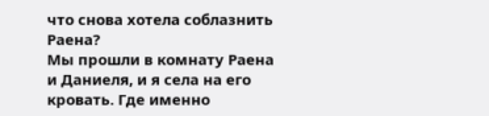что снова хотела соблазнить Раена?
Мы прошли в комнату Раена и Даниеля, и я села на его кровать. Где именно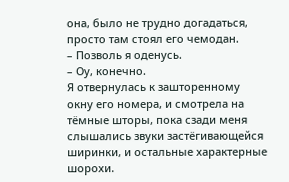она, было не трудно догадаться, просто там стоял его чемодан.
– Позволь я оденусь.
– Оу, конечно.
Я отвернулась к зашторенному окну его номера, и смотрела на тёмные шторы, пока сзади меня слышались звуки застёгивающейся ширинки, и остальные характерные шорохи.